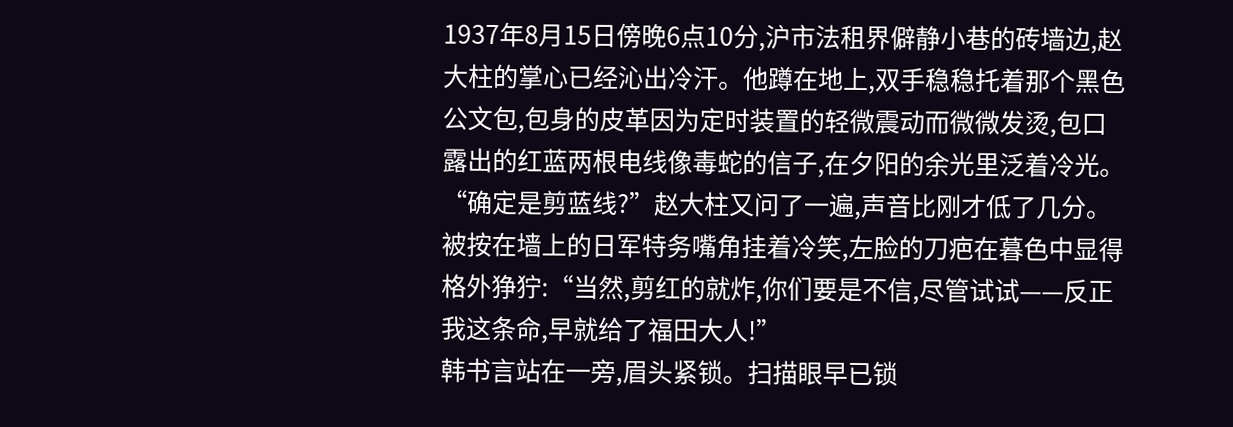1937年8月15日傍晚6点10分,沪市法租界僻静小巷的砖墙边,赵大柱的掌心已经沁出冷汗。他蹲在地上,双手稳稳托着那个黑色公文包,包身的皮革因为定时装置的轻微震动而微微发烫,包口露出的红蓝两根电线像毒蛇的信子,在夕阳的余光里泛着冷光。
“确定是剪蓝线?”赵大柱又问了一遍,声音比刚才低了几分。被按在墙上的日军特务嘴角挂着冷笑,左脸的刀疤在暮色中显得格外狰狞:“当然,剪红的就炸,你们要是不信,尽管试试——反正我这条命,早就给了福田大人!”
韩书言站在一旁,眉头紧锁。扫描眼早已锁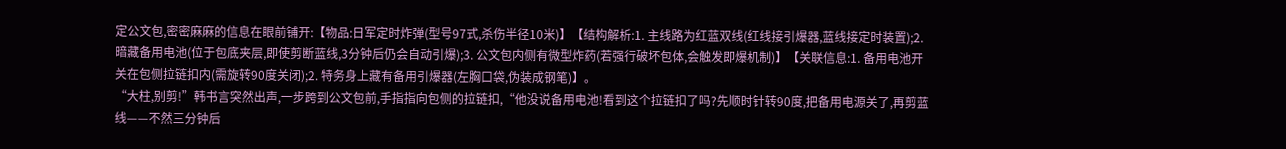定公文包,密密麻麻的信息在眼前铺开:【物品:日军定时炸弹(型号97式,杀伤半径10米)】【结构解析:1. 主线路为红蓝双线(红线接引爆器,蓝线接定时装置);2. 暗藏备用电池(位于包底夹层,即使剪断蓝线,3分钟后仍会自动引爆);3. 公文包内侧有微型炸药(若强行破坏包体,会触发即爆机制)】【关联信息:1. 备用电池开关在包侧拉链扣内(需旋转90度关闭);2. 特务身上藏有备用引爆器(左胸口袋,伪装成钢笔)】。
“大柱,别剪!”韩书言突然出声,一步跨到公文包前,手指指向包侧的拉链扣,“他没说备用电池!看到这个拉链扣了吗?先顺时针转90度,把备用电源关了,再剪蓝线——不然三分钟后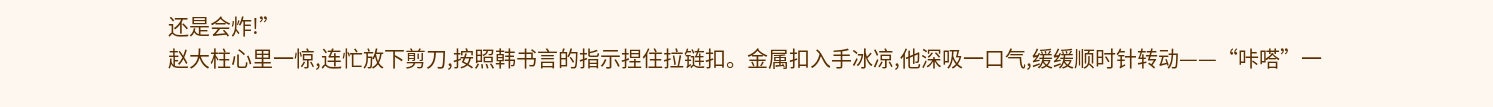还是会炸!”
赵大柱心里一惊,连忙放下剪刀,按照韩书言的指示捏住拉链扣。金属扣入手冰凉,他深吸一口气,缓缓顺时针转动——“咔嗒”一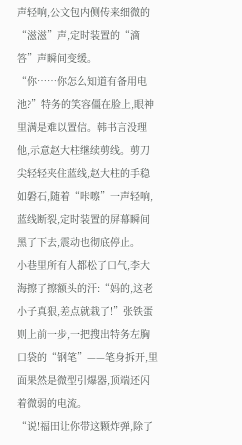声轻响,公文包内侧传来细微的“滋滋”声,定时装置的“滴答”声瞬间变缓。
“你……你怎么知道有备用电池?”特务的笑容僵在脸上,眼神里满是难以置信。韩书言没理他,示意赵大柱继续剪线。剪刀尖轻轻夹住蓝线,赵大柱的手稳如磐石,随着“咔嚓”一声轻响,蓝线断裂,定时装置的屏幕瞬间黑了下去,震动也彻底停止。
小巷里所有人都松了口气,李大海擦了擦额头的汗:“妈的,这老小子真狠,差点就栽了!”张铁蛋则上前一步,一把搜出特务左胸口袋的“钢笔”——笔身拆开,里面果然是微型引爆器,顶端还闪着微弱的电流。
“说!福田让你带这颗炸弹,除了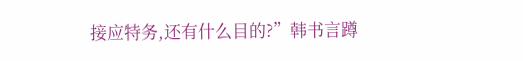接应特务,还有什么目的?”韩书言蹲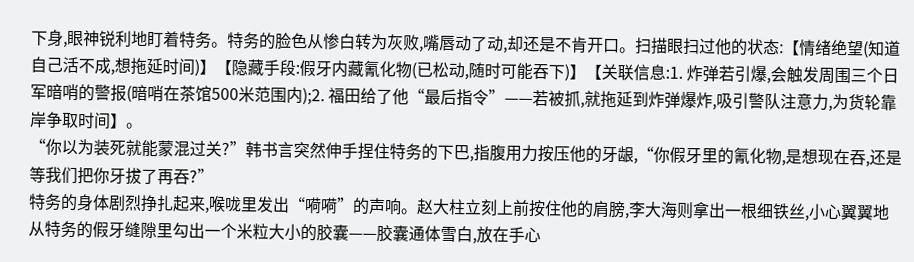下身,眼神锐利地盯着特务。特务的脸色从惨白转为灰败,嘴唇动了动,却还是不肯开口。扫描眼扫过他的状态:【情绪绝望(知道自己活不成,想拖延时间)】【隐藏手段:假牙内藏氰化物(已松动,随时可能吞下)】【关联信息:1. 炸弹若引爆,会触发周围三个日军暗哨的警报(暗哨在茶馆500米范围内);2. 福田给了他“最后指令”——若被抓,就拖延到炸弹爆炸,吸引警队注意力,为货轮靠岸争取时间】。
“你以为装死就能蒙混过关?”韩书言突然伸手捏住特务的下巴,指腹用力按压他的牙龈,“你假牙里的氰化物,是想现在吞,还是等我们把你牙拔了再吞?”
特务的身体剧烈挣扎起来,喉咙里发出“嗬嗬”的声响。赵大柱立刻上前按住他的肩膀,李大海则拿出一根细铁丝,小心翼翼地从特务的假牙缝隙里勾出一个米粒大小的胶囊——胶囊通体雪白,放在手心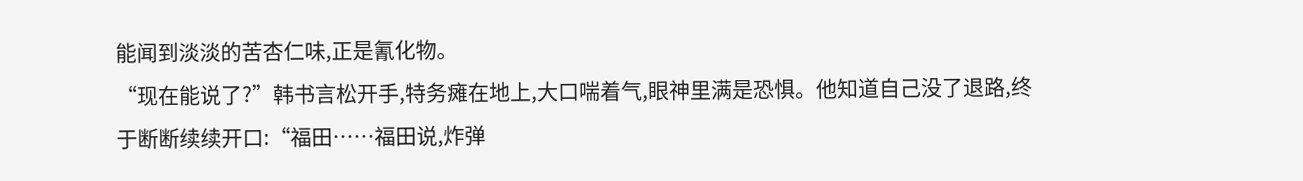能闻到淡淡的苦杏仁味,正是氰化物。
“现在能说了?”韩书言松开手,特务瘫在地上,大口喘着气,眼神里满是恐惧。他知道自己没了退路,终于断断续续开口:“福田……福田说,炸弹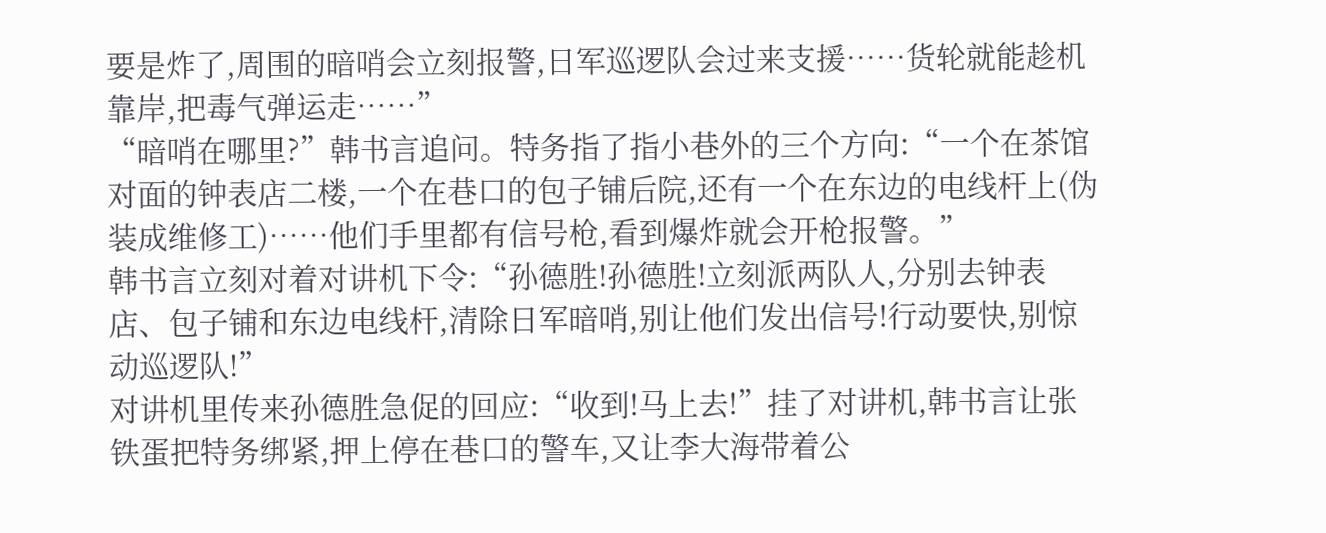要是炸了,周围的暗哨会立刻报警,日军巡逻队会过来支援……货轮就能趁机靠岸,把毒气弹运走……”
“暗哨在哪里?”韩书言追问。特务指了指小巷外的三个方向:“一个在茶馆对面的钟表店二楼,一个在巷口的包子铺后院,还有一个在东边的电线杆上(伪装成维修工)……他们手里都有信号枪,看到爆炸就会开枪报警。”
韩书言立刻对着对讲机下令:“孙德胜!孙德胜!立刻派两队人,分别去钟表店、包子铺和东边电线杆,清除日军暗哨,别让他们发出信号!行动要快,别惊动巡逻队!”
对讲机里传来孙德胜急促的回应:“收到!马上去!”挂了对讲机,韩书言让张铁蛋把特务绑紧,押上停在巷口的警车,又让李大海带着公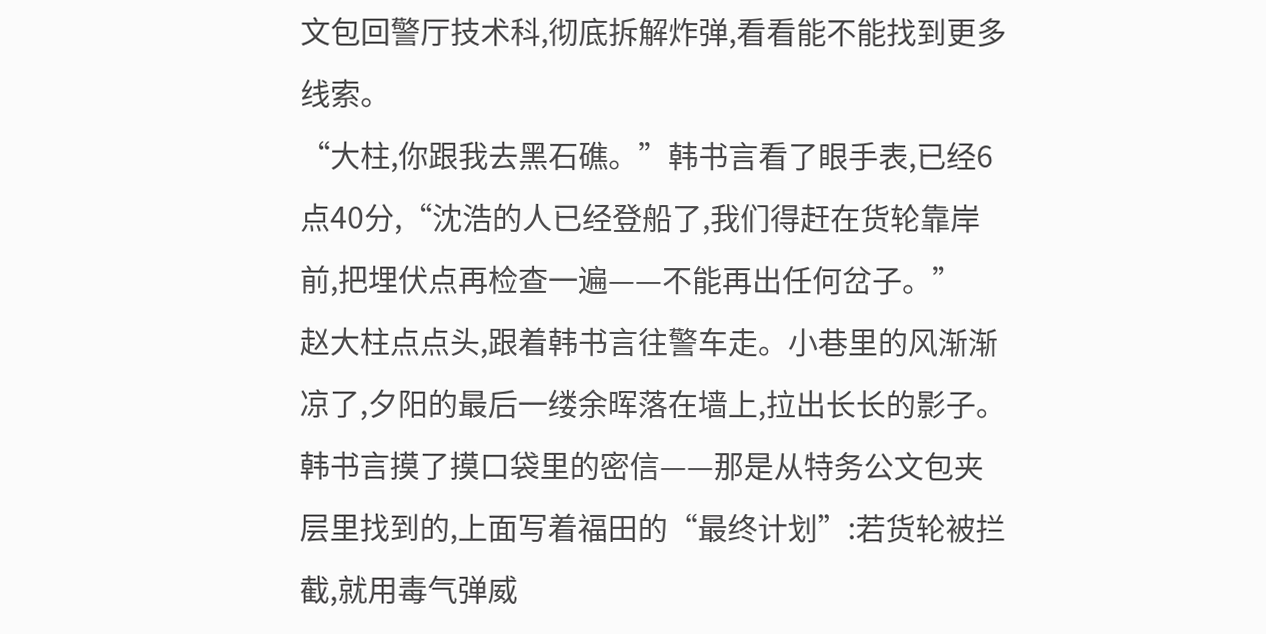文包回警厅技术科,彻底拆解炸弹,看看能不能找到更多线索。
“大柱,你跟我去黑石礁。”韩书言看了眼手表,已经6点40分,“沈浩的人已经登船了,我们得赶在货轮靠岸前,把埋伏点再检查一遍——不能再出任何岔子。”
赵大柱点点头,跟着韩书言往警车走。小巷里的风渐渐凉了,夕阳的最后一缕余晖落在墙上,拉出长长的影子。韩书言摸了摸口袋里的密信——那是从特务公文包夹层里找到的,上面写着福田的“最终计划”:若货轮被拦截,就用毒气弹威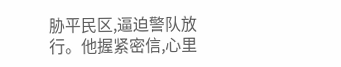胁平民区,逼迫警队放行。他握紧密信,心里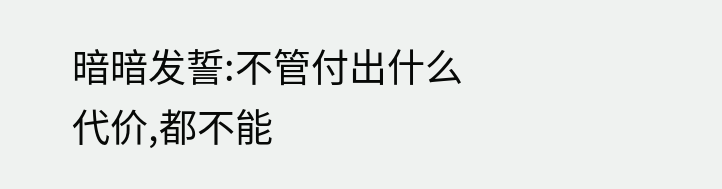暗暗发誓:不管付出什么代价,都不能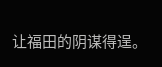让福田的阴谋得逞。